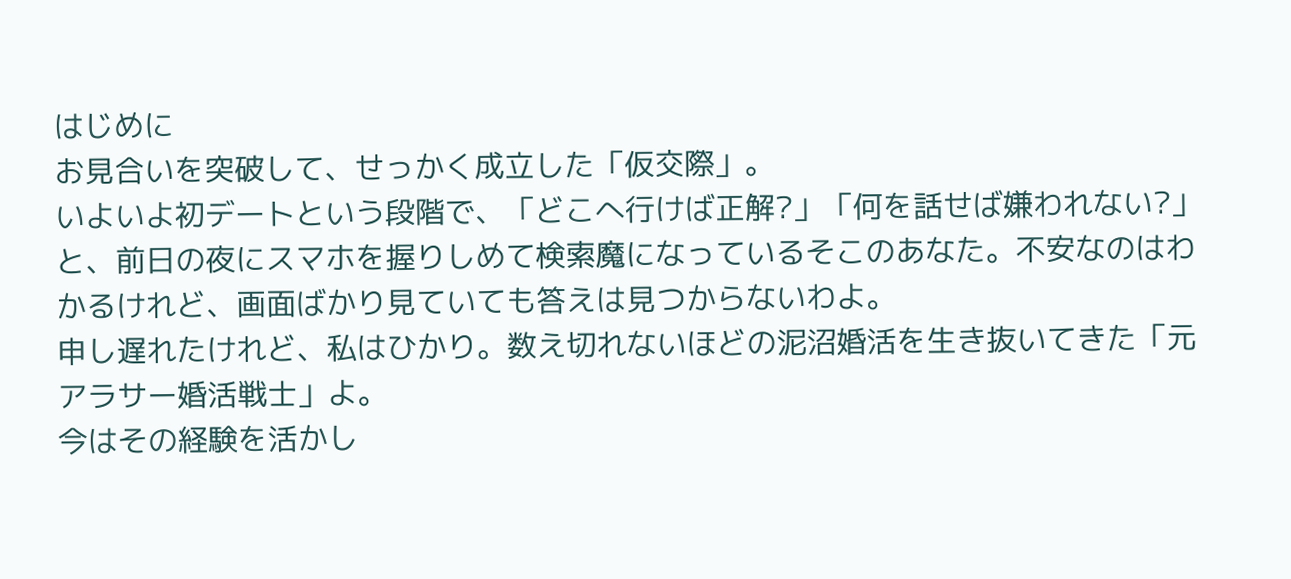はじめに
お見合いを突破して、せっかく成立した「仮交際」。
いよいよ初デートという段階で、「どこへ行けば正解?」「何を話せば嫌われない?」と、前日の夜にスマホを握りしめて検索魔になっているそこのあなた。不安なのはわかるけれど、画面ばかり見ていても答えは見つからないわよ。
申し遅れたけれど、私はひかり。数え切れないほどの泥沼婚活を生き抜いてきた「元アラサー婚活戦士」よ。
今はその経験を活かし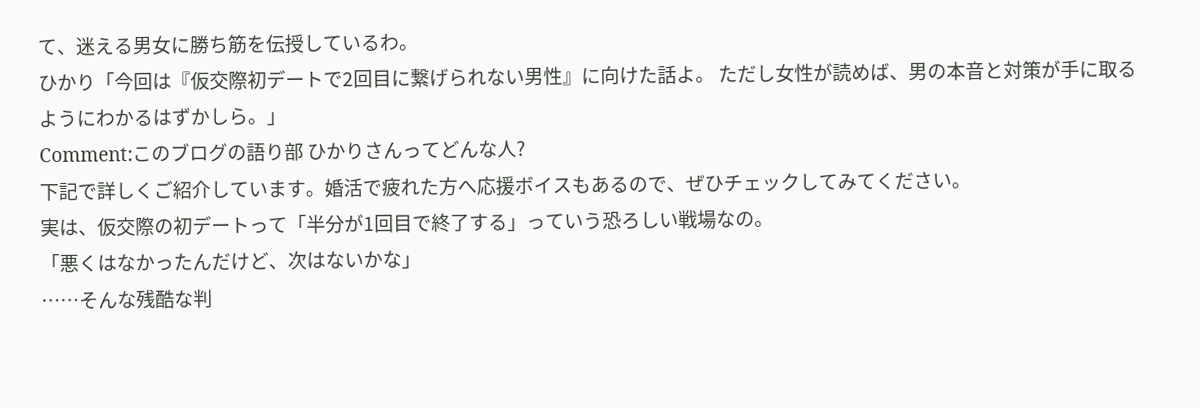て、迷える男女に勝ち筋を伝授しているわ。
ひかり「今回は『仮交際初デートで2回目に繋げられない男性』に向けた話よ。 ただし女性が読めば、男の本音と対策が手に取るようにわかるはずかしら。」
Comment:このブログの語り部 ひかりさんってどんな人?
下記で詳しくご紹介しています。婚活で疲れた方へ応援ボイスもあるので、ぜひチェックしてみてください。
実は、仮交際の初デートって「半分が1回目で終了する」っていう恐ろしい戦場なの。
「悪くはなかったんだけど、次はないかな」
……そんな残酷な判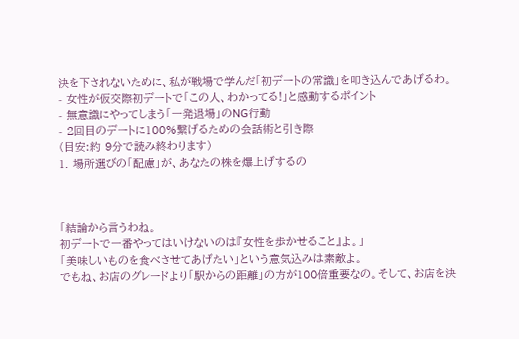決を下されないために、私が戦場で学んだ「初デートの常識」を叩き込んであげるわ。
- 女性が仮交際初デートで「この人、わかってる!」と感動するポイント
- 無意識にやってしまう「一発退場」のNG行動
- 2回目のデートに100%繋げるための会話術と引き際
(目安:約 9分で読み終わります)
1. 場所選びの「配慮」が、あなたの株を爆上げするの



「結論から言うわね。
初デートで一番やってはいけないのは『女性を歩かせること』よ。」
「美味しいものを食べさせてあげたい」という意気込みは素敵よ。
でもね、お店のグレードより「駅からの距離」の方が100倍重要なの。そして、お店を決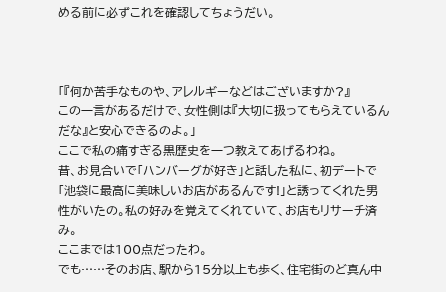める前に必ずこれを確認してちょうだい。



「『何か苦手なものや、アレルギーなどはございますか?』
この一言があるだけで、女性側は『大切に扱ってもらえているんだな』と安心できるのよ。」
ここで私の痛すぎる黒歴史を一つ教えてあげるわね。
昔、お見合いで「ハンバーグが好き」と話した私に、初デートで「池袋に最高に美味しいお店があるんです!」と誘ってくれた男性がいたの。私の好みを覚えてくれていて、お店もリサーチ済み。
ここまでは100点だったわ。
でも……そのお店、駅から15分以上も歩く、住宅街のど真ん中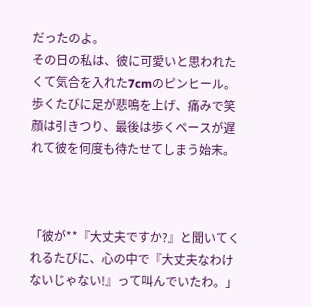だったのよ。
その日の私は、彼に可愛いと思われたくて気合を入れた7cmのピンヒール。
歩くたびに足が悲鳴を上げ、痛みで笑顔は引きつり、最後は歩くペースが遅れて彼を何度も待たせてしまう始末。



「彼が**『大丈夫ですか?』と聞いてくれるたびに、心の中で『大丈夫なわけないじゃない!』って叫んでいたわ。」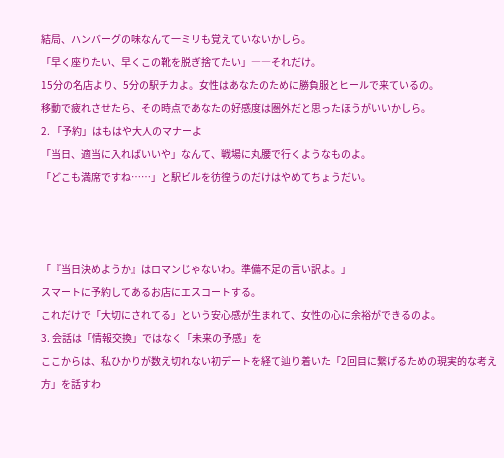結局、ハンバーグの味なんて一ミリも覚えていないかしら。
「早く座りたい、早くこの靴を脱ぎ捨てたい」――それだけ。
15分の名店より、5分の駅チカよ。女性はあなたのために勝負服とヒールで来ているの。
移動で疲れさせたら、その時点であなたの好感度は圏外だと思ったほうがいいかしら。
2. 「予約」はもはや大人のマナーよ
「当日、適当に入ればいいや」なんて、戦場に丸腰で行くようなものよ。
「どこも満席ですね……」と駅ビルを彷徨うのだけはやめてちょうだい。



「『当日決めようか』はロマンじゃないわ。準備不足の言い訳よ。」
スマートに予約してあるお店にエスコートする。
これだけで「大切にされてる」という安心感が生まれて、女性の心に余裕ができるのよ。
3. 会話は「情報交換」ではなく「未来の予感」を
ここからは、私ひかりが数え切れない初デートを経て辿り着いた「2回目に繋げるための現実的な考え方」を話すわ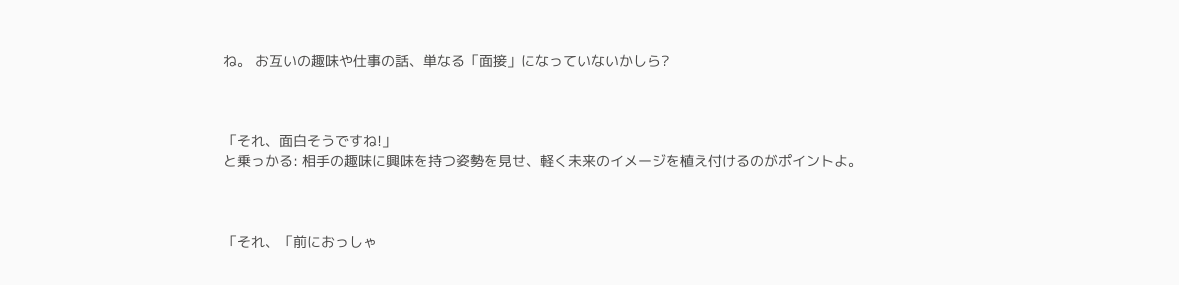ね。 お互いの趣味や仕事の話、単なる「面接」になっていないかしら?



「それ、面白そうですね!」
と乗っかる: 相手の趣味に興味を持つ姿勢を見せ、軽く未来のイメージを植え付けるのがポイントよ。



「それ、「前におっしゃ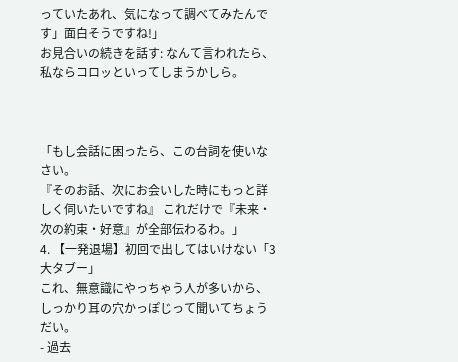っていたあれ、気になって調べてみたんです」面白そうですね!」
お見合いの続きを話す: なんて言われたら、私ならコロッといってしまうかしら。



「もし会話に困ったら、この台詞を使いなさい。
『そのお話、次にお会いした時にもっと詳しく伺いたいですね』 これだけで『未来・次の約束・好意』が全部伝わるわ。」
4. 【一発退場】初回で出してはいけない「3大タブー」
これ、無意識にやっちゃう人が多いから、しっかり耳の穴かっぽじって聞いてちょうだい。
- 過去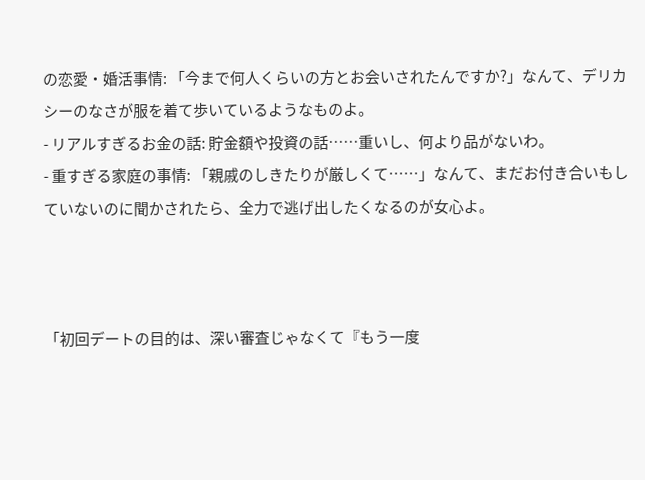の恋愛・婚活事情: 「今まで何人くらいの方とお会いされたんですか?」なんて、デリカシーのなさが服を着て歩いているようなものよ。
- リアルすぎるお金の話: 貯金額や投資の話……重いし、何より品がないわ。
- 重すぎる家庭の事情: 「親戚のしきたりが厳しくて……」なんて、まだお付き合いもしていないのに聞かされたら、全力で逃げ出したくなるのが女心よ。



「初回デートの目的は、深い審査じゃなくて『もう一度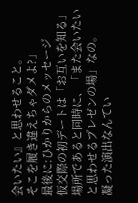会いたい』と思わせること。
そこを履き違えちゃダメよ?」
最後に:ひかりからのメッセージ
仮交際の初デートは「お互いを知る」場所であると同時に、「また会いたいと思わせるプレゼンの場」なの。
凝った演出なんてい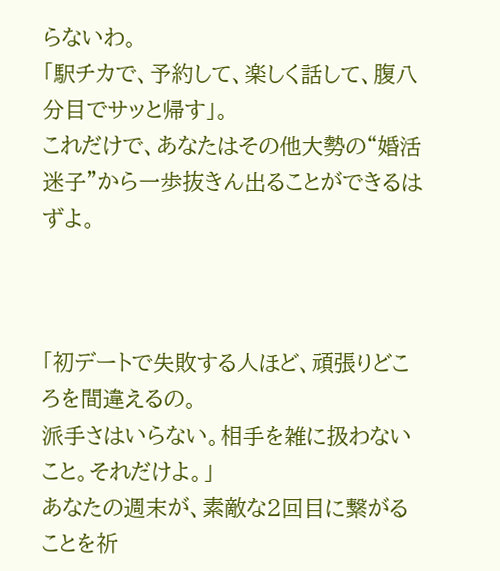らないわ。
「駅チカで、予約して、楽しく話して、腹八分目でサッと帰す」。
これだけで、あなたはその他大勢の“婚活迷子”から一歩抜きん出ることができるはずよ。



「初デートで失敗する人ほど、頑張りどころを間違えるの。
派手さはいらない。相手を雑に扱わないこと。それだけよ。」
あなたの週末が、素敵な2回目に繋がることを祈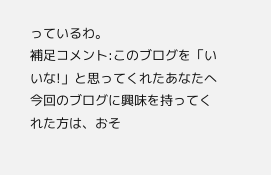っているわ。
補足コメント:このブログを「いいな!」と思ってくれたあなたへ
今回のブログに興味を持ってくれた方は、おそ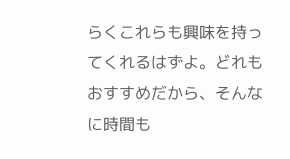らくこれらも興味を持ってくれるはずよ。どれもおすすめだから、そんなに時間も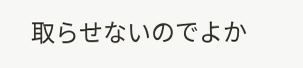取らせないのでよか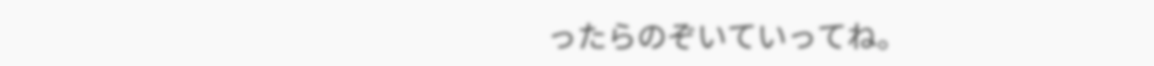ったらのぞいていってね。